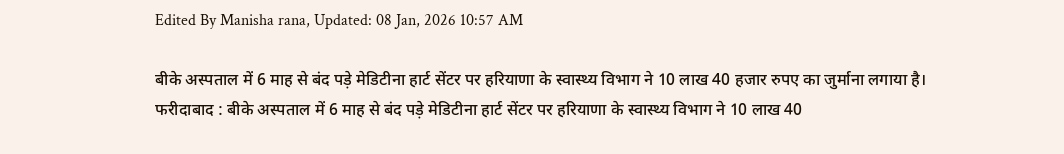Edited By Manisha rana, Updated: 08 Jan, 2026 10:57 AM

बीके अस्पताल में 6 माह से बंद पड़े मेडिटीना हार्ट सेंटर पर हरियाणा के स्वास्थ्य विभाग ने 10 लाख 40 हजार रुपए का जुर्माना लगाया है।
फरीदाबाद : बीके अस्पताल में 6 माह से बंद पड़े मेडिटीना हार्ट सेंटर पर हरियाणा के स्वास्थ्य विभाग ने 10 लाख 40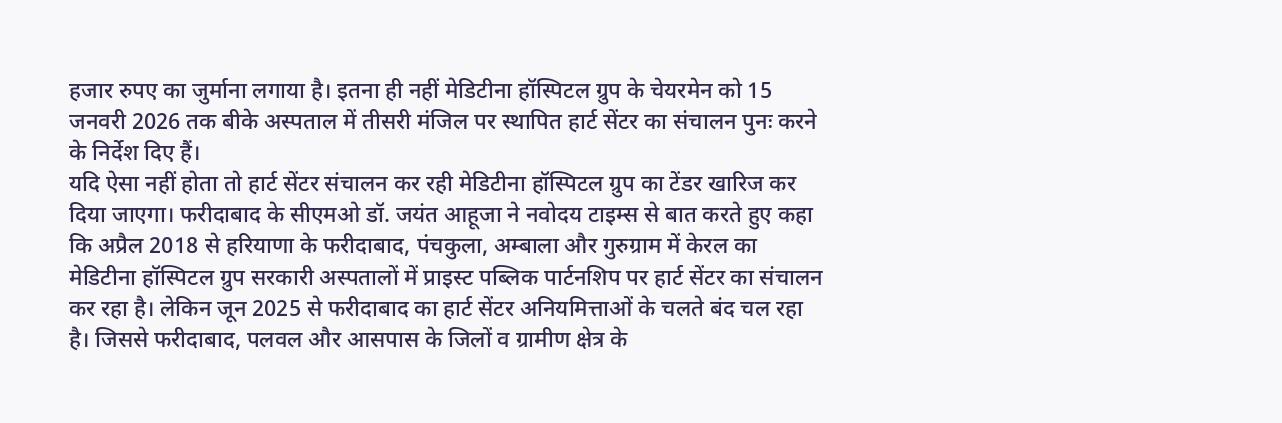हजार रुपए का जुर्माना लगाया है। इतना ही नहीं मेडिटीना हॉस्पिटल ग्रुप के चेयरमेन को 15 जनवरी 2026 तक बीके अस्पताल में तीसरी मंजिल पर स्थापित हार्ट सेंटर का संचालन पुनः करने के निर्देश दिए हैं।
यदि ऐसा नहीं होता तो हार्ट सेंटर संचालन कर रही मेडिटीना हॉस्पिटल ग्रुप का टेंडर खारिज कर दिया जाएगा। फरीदाबाद के सीएमओ डॉ. जयंत आहूजा ने नवोदय टाइम्स से बात करते हुए कहा कि अप्रैल 2018 से हरियाणा के फरीदाबाद, पंचकुला, अम्बाला और गुरुग्राम में केरल का मेडिटीना हॉस्पिटल ग्रुप सरकारी अस्पतालों में प्राइस्ट पब्लिक पार्टनशिप पर हार्ट सेंटर का संचालन कर रहा है। लेकिन जून 2025 से फरीदाबाद का हार्ट सेंटर अनियमित्ताओं के चलते बंद चल रहा है। जिससे फरीदाबाद, पलवल और आसपास के जिलों व ग्रामीण क्षेत्र के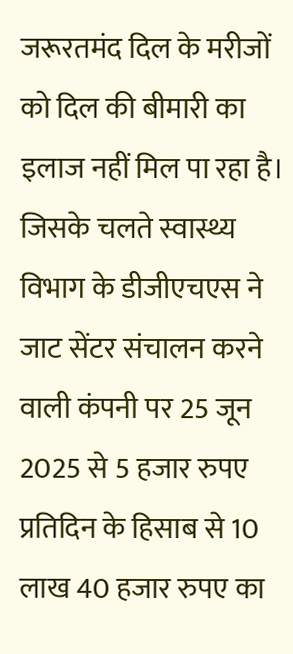जरूरतमंद दिल के मरीजों को दिल की बीमारी का इलाज नहीं मिल पा रहा है। जिसके चलते स्वास्थ्य विभाग के डीजीएचएस ने जाट सेंटर संचालन करने वाली कंपनी पर 25 जून 2025 से 5 हजार रुपए प्रतिदिन के हिसाब से 10 लाख 40 हजार रुपए का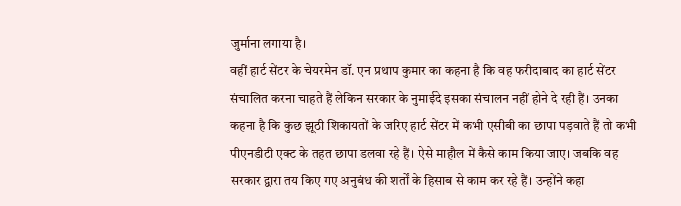जुर्माना लगाया है।
वहीं हार्ट सेंटर के चेयरमेन डॉ. एन प्रथाप कुमार का कहना है कि वह फरीदाबाद का हार्ट सेंटर संचालित करना चाहते हैं लेकिन सरकार के नुमाईदे इसका संचालन नहीं होने दे रही हैं। उनका कहना है कि कुछ झूठी शिकायतों के जरिए हार्ट सेंटर में कभी एसीबी का छापा पड़वाते हैं तो कभी पीएनडीटी एक्ट के तहत छापा डलवा रहे हैं। ऐसे माहौल में कैसे काम किया जाए। जबकि वह सरकार द्वारा तय किए गए अनुबंध की शर्तों के हिसाब से काम कर रहे हैं। उन्होंने कहा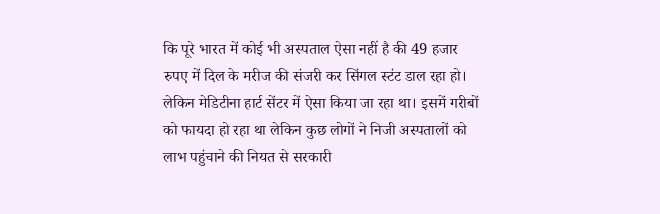कि पूरे भारत में कोई भी अस्पताल ऐसा नहीं है की 49 हजार रुपए में दिल के मरीज की संजरी कर सिंगल स्टंट डाल रहा हो। लेकिन मेडिटीना हार्ट सेंटर में ऐसा किया जा रहा था। इसमें गरीबों को फायदा हो रहा था लेकिन कुछ लोगों ने निजी अस्पतालों को लाभ पहुंचाने की नियत से सरकारी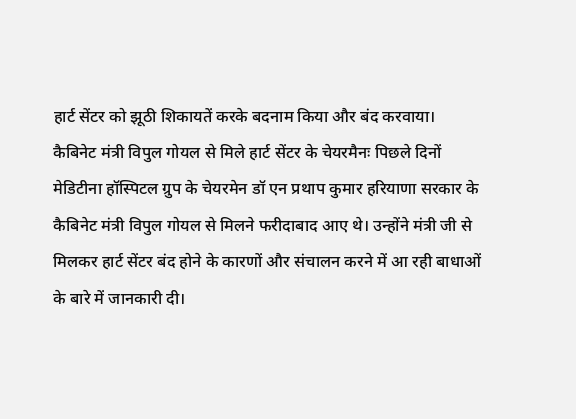हार्ट सेंटर को झूठी शिकायतें करके बदनाम किया और बंद करवाया।
कैबिनेट मंत्री विपुल गोयल से मिले हार्ट सेंटर के चेयरमैनः पिछले दिनों मेडिटीना हॉस्पिटल ग्रुप के चेयरमेन डॉ एन प्रथाप कुमार हरियाणा सरकार के कैबिनेट मंत्री विपुल गोयल से मिलने फरीदाबाद आए थे। उन्होंने मंत्री जी से मिलकर हार्ट सेंटर बंद होने के कारणों और संचालन करने में आ रही बाधाओं के बारे में जानकारी दी।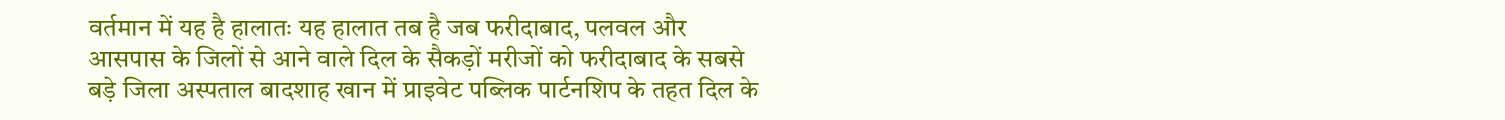वर्तमान में यह है हालातः यह हालात तब है जब फरीदाबाद, पलवल और आसपास के जिलों से आने वाले दिल के सैकड़ों मरीजों को फरीदाबाद के सबसे बड़े जिला अस्पताल बादशाह खान में प्राइवेट पब्लिक पार्टनशिप के तहत दिल के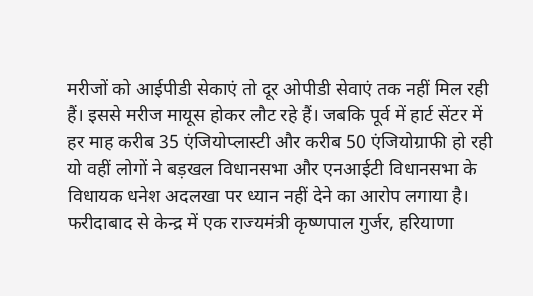मरीजों को आईपीडी सेकाएं तो दूर ओपीडी सेवाएं तक नहीं मिल रही हैं। इससे मरीज मायूस होकर लौट रहे हैं। जबकि पूर्व में हार्ट सेंटर में हर माह करीब 35 एंजियोप्लास्टी और करीब 50 एंजियोग्राफी हो रही यो वहीं लोगों ने बड़खल विधानसभा और एनआईटी विधानसभा के विधायक धनेश अदलखा पर ध्यान नहीं देने का आरोप लगाया है। फरीदाबाद से केन्द्र में एक राज्यमंत्री कृष्णपाल गुर्जर, हरियाणा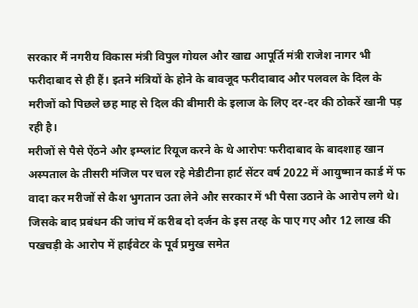सरकार मैं नगरीय विकास मंत्री विपुल गोयल और खाद्य आपूर्ति मंत्री राजेश नागर भी फरीदाबाद से ही हैं। इतने मंत्रियों के होने के बावजूद फरीदाबाद और पलवल के दिल के मरीजों को पिछले छह माह से दिल की बीमारी के इलाज के लिए दर-दर की ठोकरें खानी पड़ रही है।
मरीजों से पैसे ऐंठने और इम्प्लांट रियूज करने के थे आरोपः फरीदाबाद के बादशाह खान अस्पताल के तीसरी मंजिल पर चल रहे मेडीटीना हार्ट सेंटर वर्ष 2022 में आयुष्मान कार्ड में फ वादा कर मरीजों से कैश भुगतान उता लेने और सरकार में भी पैसा उठाने के आरोप लगे थे। जिसके बाद प्रबंधन की जांच में करीब दो दर्जन के इस तरह के पाए गए और 12 लाख की पखचड़ी के आरोप में हाईवेटर के पूर्व प्रमुख समेत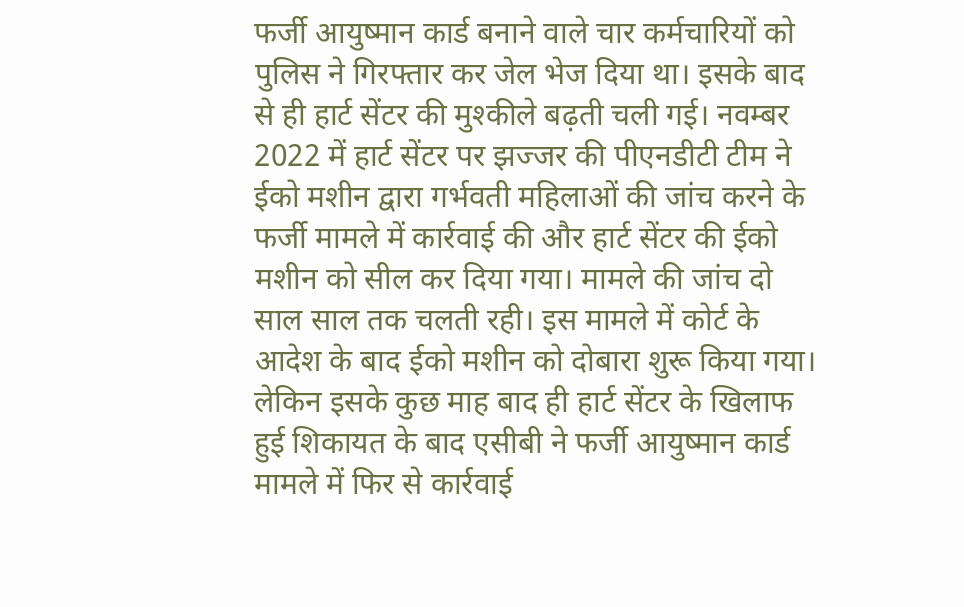फर्जी आयुष्मान कार्ड बनाने वाले चार कर्मचारियों को पुलिस ने गिरफ्तार कर जेल भेज दिया था। इसके बाद से ही हार्ट सेंटर की मुश्कीले बढ़ती चली गई। नवम्बर 2022 में हार्ट सेंटर पर झज्जर की पीएनडीटी टीम ने ईको मशीन द्वारा गर्भवती महिलाओं की जांच करने के फर्जी मामले में कार्रवाई की और हार्ट सेंटर की ईको मशीन को सील कर दिया गया। मामले की जांच दो साल साल तक चलती रही। इस मामले में कोर्ट के आदेश के बाद ईको मशीन को दोबारा शुरू किया गया। लेकिन इसके कुछ माह बाद ही हार्ट सेंटर के खिलाफ हुई शिकायत के बाद एसीबी ने फर्जी आयुष्मान कार्ड मामले में फिर से कार्रवाई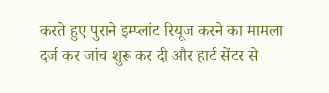करते हुए पुराने इम्प्लांट रियूज करने का मामला दर्ज कर जांच शुरू कर दी और हार्ट सेंटर से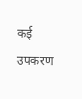कई उपकरण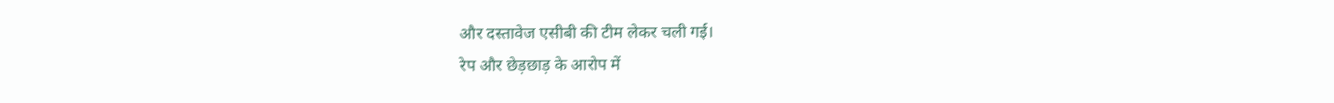और दस्तावेज एसीबी की टीम लेकर चली गई।
रेप और छेड़छाड़ के आरोप में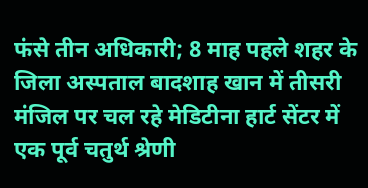फंसे तीन अधिकारी; 8 माह पहले शहर के जिला अस्पताल बादशाह खान में तीसरी मंजिल पर चल रहे मेडिटीना हार्ट सेंटर में एक पूर्व चतुर्थ श्रेणी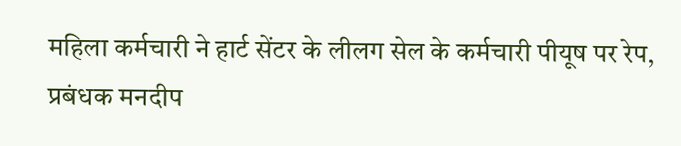महिला कर्मचारी ने हार्ट सेंटर के लीलग सेल के कर्मचारी पीयूष पर रेप, प्रबंधक मनदीप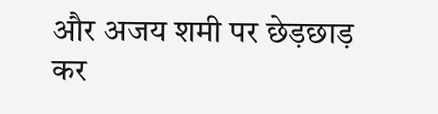और अजय शमी पर छेड़छाड़ कर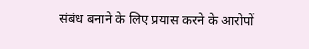संबंध बनाने के लिए प्रयास करने के आरोपों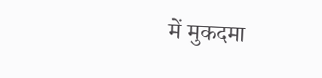में मुकदमा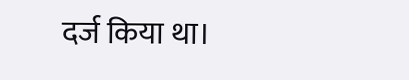दर्ज किया था।